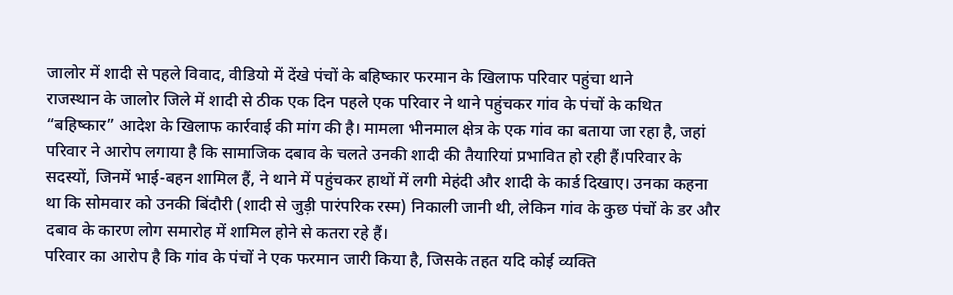जालोर में शादी से पहले विवाद, वीडियो में देंखे पंचों के बहिष्कार फरमान के खिलाफ परिवार पहुंचा थाने
राजस्थान के जालोर जिले में शादी से ठीक एक दिन पहले एक परिवार ने थाने पहुंचकर गांव के पंचों के कथित “बहिष्कार” आदेश के खिलाफ कार्रवाई की मांग की है। मामला भीनमाल क्षेत्र के एक गांव का बताया जा रहा है, जहां परिवार ने आरोप लगाया है कि सामाजिक दबाव के चलते उनकी शादी की तैयारियां प्रभावित हो रही हैं।परिवार के सदस्यों, जिनमें भाई-बहन शामिल हैं, ने थाने में पहुंचकर हाथों में लगी मेहंदी और शादी के कार्ड दिखाए। उनका कहना था कि सोमवार को उनकी बिंदौरी (शादी से जुड़ी पारंपरिक रस्म) निकाली जानी थी, लेकिन गांव के कुछ पंचों के डर और दबाव के कारण लोग समारोह में शामिल होने से कतरा रहे हैं।
परिवार का आरोप है कि गांव के पंचों ने एक फरमान जारी किया है, जिसके तहत यदि कोई व्यक्ति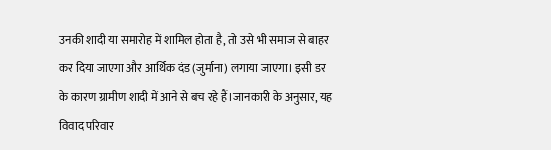उनकी शादी या समारोह में शामिल होता है, तो उसे भी समाज से बाहर कर दिया जाएगा और आर्थिक दंड (जुर्माना) लगाया जाएगा। इसी डर के कारण ग्रामीण शादी में आने से बच रहे हैं।जानकारी के अनुसार, यह विवाद परिवार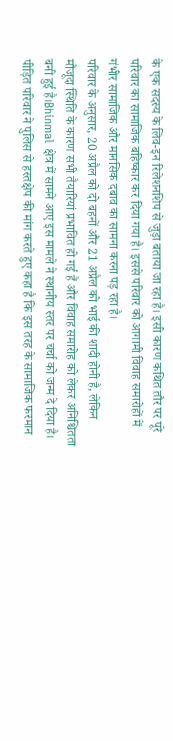के एक सदस्य के लिव-इन रिलेशनशिप से जुड़ा बताया जा रहा है। इसी कारण कथित तौर पर पूरे परिवार का सामाजिक बहिष्कार कर दिया गया है। इससे परिवार को आगामी विवाह समारोहों में गंभीर सामाजिक और मानसिक दबाव का सामना करना पड़ रहा है।
परिवार के अनुसार, 20 अप्रैल को दो बहनों और 21 अप्रैल को भाई की शादी होनी है, लेकिन मौजूदा स्थिति के कारण सभी तैयारियां प्रभावित हो गई हैं और विवाह समारोह को लेकर अनिश्चितता बनी हुई है।Bhinmal क्षेत्र में सामने आए इस मामले ने स्थानीय स्तर पर चर्चा को जन्म दे दिया है। पीड़ित परिवार ने पुलिस से हस्तक्षेप की मांग करते हुए कहा है कि इस तरह के सामाजिक फरमान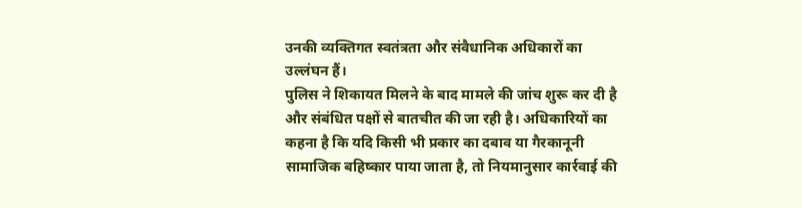उनकी व्यक्तिगत स्वतंत्रता और संवैधानिक अधिकारों का उल्लंघन हैं।
पुलिस ने शिकायत मिलने के बाद मामले की जांच शुरू कर दी है और संबंधित पक्षों से बातचीत की जा रही है। अधिकारियों का कहना है कि यदि किसी भी प्रकार का दबाव या गैरकानूनी सामाजिक बहिष्कार पाया जाता है, तो नियमानुसार कार्रवाई की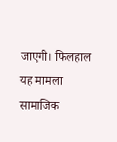जाएगी। फिलहाल यह मामला सामाजिक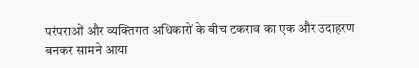परंपराओं और व्यक्तिगत अधिकारों के बीच टकराव का एक और उदाहरण बनकर सामने आया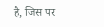है, जिस पर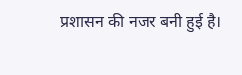प्रशासन की नजर बनी हुई है।